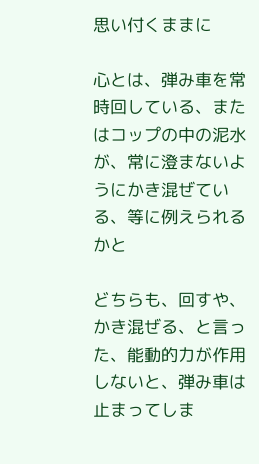思い付くままに

心とは、弾み車を常時回している、またはコップの中の泥水が、常に澄まないようにかき混ぜている、等に例えられるかと

どちらも、回すや、かき混ぜる、と言った、能動的力が作用しないと、弾み車は止まってしま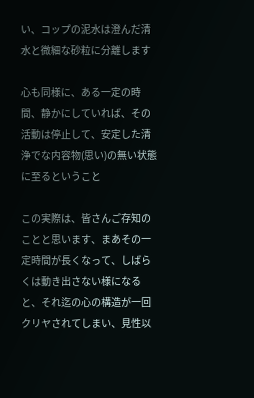い、コップの泥水は澄んだ清水と微細な砂粒に分離します

心も同様に、ある一定の時間、静かにしていれば、その活動は停止して、安定した清浄でな内容物(思い)の無い状態に至るということ

この実際は、皆さんご存知のことと思います、まあその一定時間が長くなって、しばらくは動き出さない様になると、それ迄の心の構造が一回クリヤされてしまい、見性以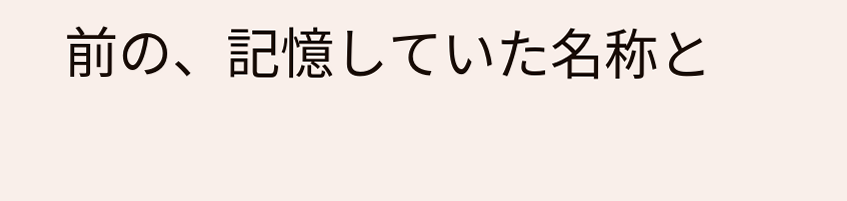前の、記憶していた名称と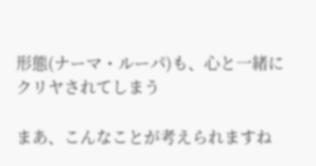形態(ナーマ・ルーパ)も、心と一緒にクリヤされてしまう

まあ、こんなことが考えられますね